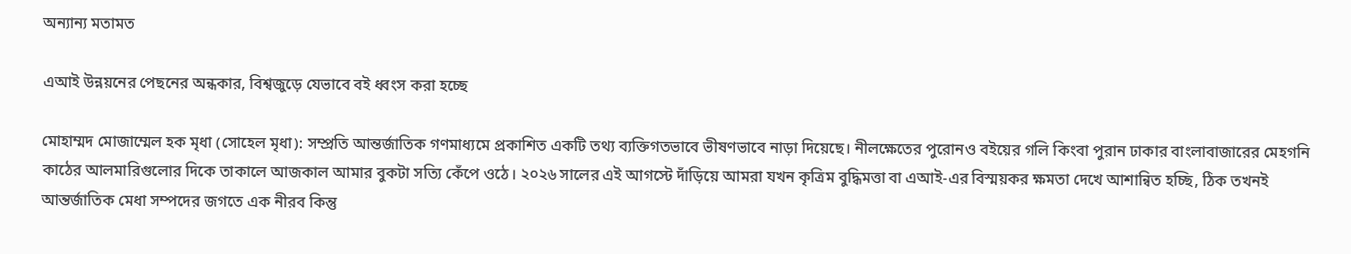অন্যান্য মতামত

এআই উন্নয়নের পেছনের অন্ধকার, বিশ্বজুড়ে যেভাবে বই ধ্বংস করা হচ্ছে

মোহাম্মদ মোজাম্মেল হক মৃধা (সোহেল মৃধা): সম্প্রতি আন্তর্জাতিক গণমাধ্যমে প্রকাশিত একটি তথ্য ব্যক্তিগতভাবে ভীষণভাবে নাড়া দিয়েছে। নীলক্ষেতের পুরোনও বইয়ের গলি কিংবা পুরান ঢাকার বাংলাবাজারের মেহগনি কাঠের আলমারিগুলোর দিকে তাকালে আজকাল আমার বুকটা সত্যি কেঁপে ওঠে। ২০২৬ সালের এই আগস্টে দাঁড়িয়ে আমরা যখন কৃত্রিম বুদ্ধিমত্তা বা এআই-এর বিস্ময়কর ক্ষমতা দেখে আশান্বিত হচ্ছি, ঠিক তখনই আন্তর্জাতিক মেধা সম্পদের জগতে এক নীরব কিন্তু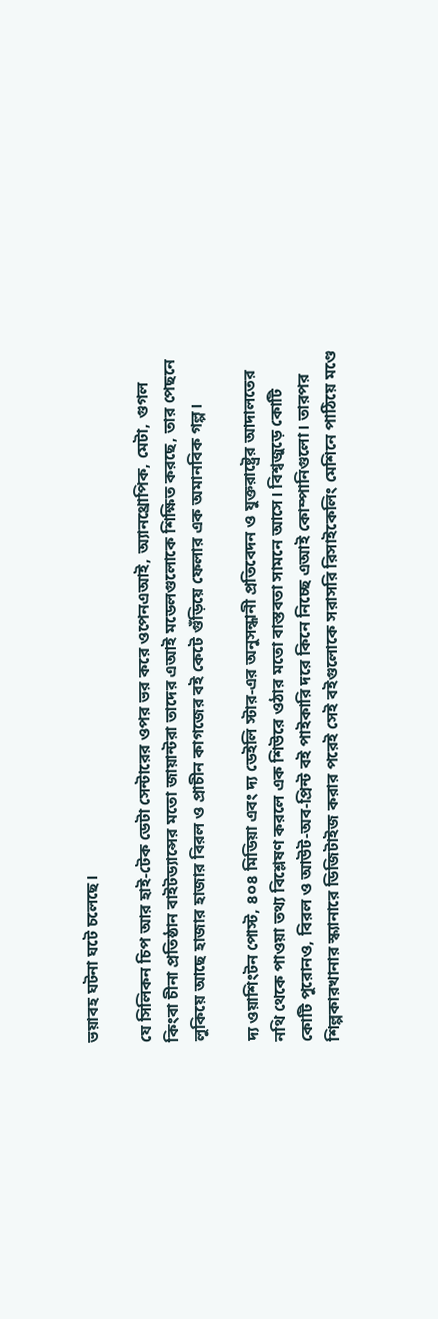ভয়াবহ ঘটনা ঘটে চলেছে।

যে সিলিকন চিপ আর হাই-টেক ডেটা সেন্টারের ওপর ভর করে ওপেনএআই, অ্যানথ্রোপিক, মেটা, গুগল কিংবা চীনা প্রতিষ্ঠান বাইটড্যান্সের মতো জায়ান্টরা তাদের এআই মডেলগুলোকে শিক্ষিত করছে, তার পেছনে লুকিয়ে আছে হাজার হাজার বিরল ও প্রাচীন কাগজের বই কেটে গুঁড়িয়ে ফেলার এক অমানবিক গল্প।

দ্য ওয়াশিংটন পোস্ট, ৪০৪ মিডিয়া এবং দ্য ডেইলি স্টার-এর অনুসন্ধানী প্রতিবেদন ও যুক্তরাষ্ট্রের আদালতের নথি থেকে পাওয়া তথ্য বিশ্লেষণ করলে এক শিউরে ওঠার মতো বাস্তবতা সামনে আসে। বিশ্বজুড়ে কোটি কোটি পুরোনও, বিরল ও আউট-অব-প্রিন্ট বই পাইকারি দরে কিনে নিচ্ছে এআই কোম্পানিগুলো। তারপর শিল্পকারখানার স্ক্যানারে ডিজিটাইজ করার পরেই সেই বইগুলোকে সরাসরি রিসাইকেলিং মেশিনে পাঠিয়ে মণ্ডে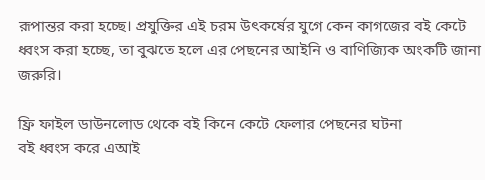রূপান্তর করা হচ্ছে। প্রযুক্তির এই চরম উৎকর্ষের যুগে কেন কাগজের বই কেটে ধ্বংস করা হচ্ছে, তা বুঝতে হলে এর পেছনের আইনি ও বাণিজ্যিক অংকটি জানা জরুরি।

ফ্রি ফাইল ডাউনলোড থেকে বই কিনে কেটে ফেলার পেছনের ঘটনা
বই ধ্বংস করে এআই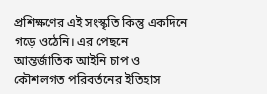প্রশিক্ষণের এই সংস্কৃতি কিন্তু একদিনে গড়ে ওঠেনি। এর পেছনে আন্তর্জাতিক আইনি চাপ ও কৌশলগত পরিবর্তনের ইতিহাস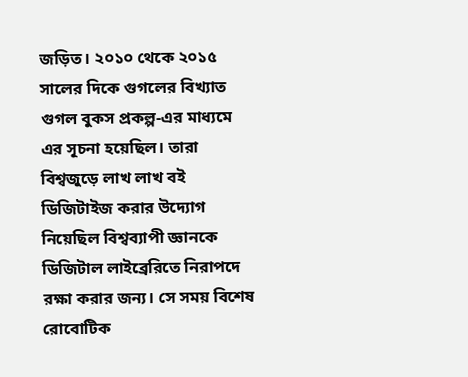জড়িত। ২০১০ থেকে ২০১৫ সালের দিকে গুগলের বিখ্যাত গুগল বুকস প্রকল্প-এর মাধ্যমে এর সূচনা হয়েছিল। তারা বিশ্বজুড়ে লাখ লাখ বই ডিজিটাইজ করার উদ্যোগ নিয়েছিল বিশ্বব্যাপী জ্ঞানকে ডিজিটাল লাইব্রেরিতে নিরাপদে রক্ষা করার জন্য। সে সময় বিশেষ রোবোটিক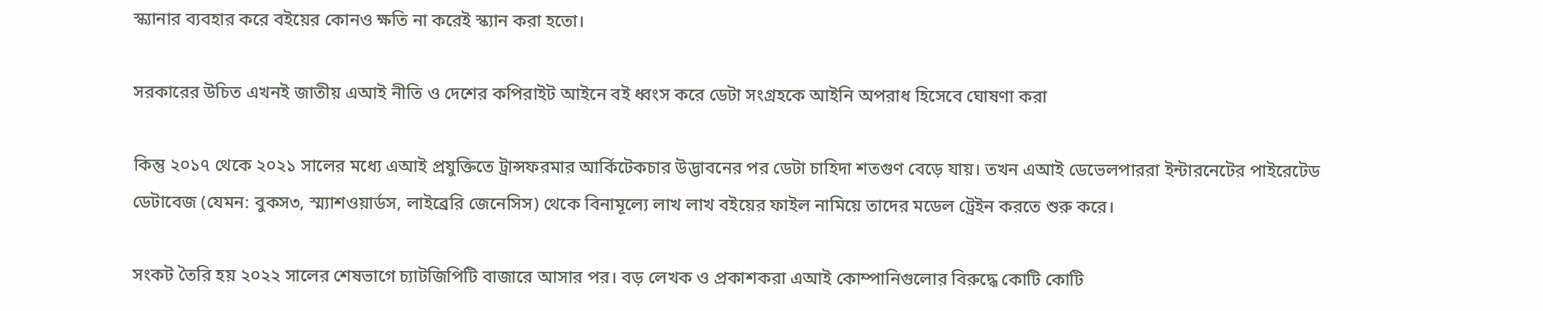স্ক্যানার ব্যবহার করে বইয়ের কোনও ক্ষতি না করেই স্ক্যান করা হতো।

সরকারের উচিত এখনই জাতীয় এআই নীতি ও দেশের কপিরাইট আইনে বই ধ্বংস করে ডেটা সংগ্রহকে আইনি অপরাধ হিসেবে ঘোষণা করা

কিন্তু ২০১৭ থেকে ২০২১ সালের মধ্যে এআই প্রযুক্তিতে ট্রান্সফরমার আর্কিটেকচার উদ্ভাবনের পর ডেটা চাহিদা শতগুণ বেড়ে যায়। তখন এআই ডেভেলপাররা ইন্টারনেটের পাইরেটেড ডেটাবেজ (যেমন: বুকস৩, স্ম্যাশওয়ার্ডস, লাইব্রেরি জেনেসিস) থেকে বিনামূল্যে লাখ লাখ বইয়ের ফাইল নামিয়ে তাদের মডেল ট্রেইন করতে শুরু করে।

সংকট তৈরি হয় ২০২২ সালের শেষভাগে চ্যাটজিপিটি বাজারে আসার পর। বড় লেখক ও প্রকাশকরা এআই কোম্পানিগুলোর বিরুদ্ধে কোটি কোটি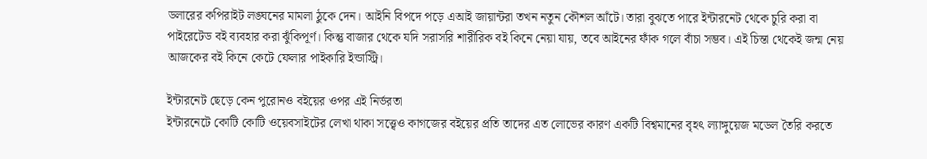ডলারের কপিরাইট লঙ্ঘনের মামলা ঠুকে দেন। আইনি বিপদে পড়ে এআই জায়ান্টরা তখন নতুন কৌশল আঁটে। তারা বুঝতে পারে ইন্টারনেট থেকে চুরি করা বা পাইরেটেড বই ব্যবহার করা ঝুঁকিপূর্ণ। কিন্তু বাজার থেকে যদি সরাসরি শারীরিক বই কিনে নেয়া যায়, তবে আইনের ফাঁক গলে বাঁচা সম্ভব। এই চিন্তা থেকেই জন্ম নেয় আজকের বই কিনে কেটে ফেলার পাইকারি ইন্ডাস্ট্রি।

ইন্টারনেট ছেড়ে কেন পুরোনও বইয়ের ওপর এই নির্ভরতা
ইন্টারনেটে কোটি কোটি ওয়েবসাইটের লেখা থাকা সত্ত্বেও কাগজের বইয়ের প্রতি তাদের এত লোভের কারণ একটি বিশ্বমানের বৃহৎ ল্যাঙ্গুয়েজ মডেল তৈরি করতে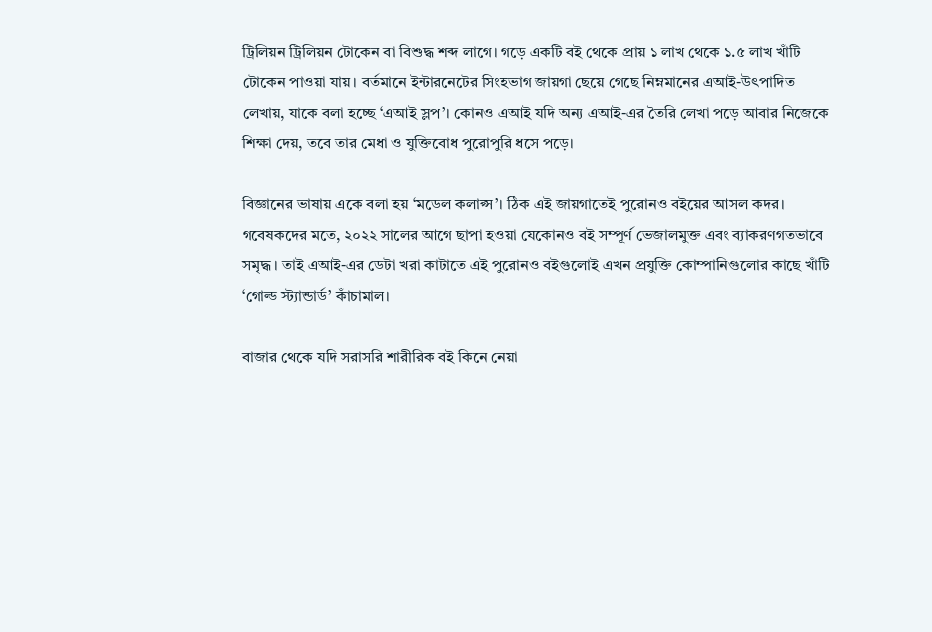ট্রিলিয়ন ট্রিলিয়ন টোকেন বা বিশুদ্ধ শব্দ লাগে। গড়ে একটি বই থেকে প্রায় ১ লাখ থেকে ১.৫ লাখ খাঁটি টোকেন পাওয়া যায়। বর্তমানে ইন্টারনেটের সিংহভাগ জায়গা ছেয়ে গেছে নিম্নমানের এআই-উৎপাদিত লেখায়, যাকে বলা হচ্ছে ‘এআই স্লপ’। কোনও এআই যদি অন্য এআই-এর তৈরি লেখা পড়ে আবার নিজেকে শিক্ষা দেয়, তবে তার মেধা ও যুক্তিবোধ পুরোপুরি ধসে পড়ে।

বিজ্ঞানের ভাষায় একে বলা হয় ‘মডেল কলাপ্স’। ঠিক এই জায়গাতেই পুরোনও বইয়ের আসল কদর। গবেষকদের মতে, ২০২২ সালের আগে ছাপা হওয়া যেকোনও বই সম্পূর্ণ ভেজালমুক্ত এবং ব্যাকরণগতভাবে সমৃদ্ধ। তাই এআই-এর ডেটা খরা কাটাতে এই পুরোনও বইগুলোই এখন প্রযুক্তি কোম্পানিগুলোর কাছে খাঁটি ‘গোল্ড স্ট্যান্ডার্ড’ কাঁচামাল।

বাজার থেকে যদি সরাসরি শারীরিক বই কিনে নেয়া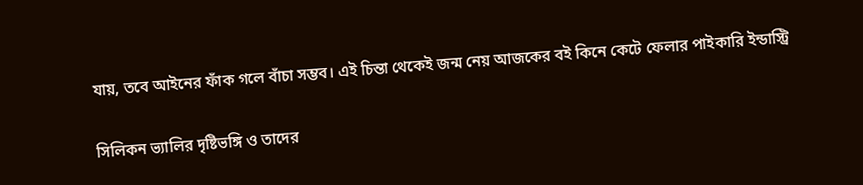যায়, তবে আইনের ফাঁক গলে বাঁচা সম্ভব। এই চিন্তা থেকেই জন্ম নেয় আজকের বই কিনে কেটে ফেলার পাইকারি ইন্ডাস্ট্রি

সিলিকন ভ্যালির দৃষ্টিভঙ্গি ও তাদের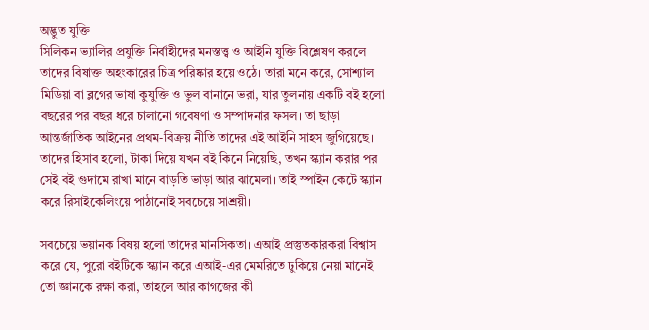অদ্ভুত যুক্তি
সিলিকন ভ্যালির প্রযুক্তি নির্বাহীদের মনস্তত্ত্ব ও আইনি যুক্তি বিশ্লেষণ করলে তাদের বিষাক্ত অহংকারের চিত্র পরিষ্কার হয়ে ওঠে। তারা মনে করে, সোশ্যাল মিডিয়া বা ব্লগের ভাষা কুযুক্তি ও ভুল বানানে ভরা, যার তুলনায় একটি বই হলো বছরের পর বছর ধরে চালানো গবেষণা ও সম্পাদনার ফসল। তা ছাড়া আন্তর্জাতিক আইনের প্রথম-বিক্রয় নীতি তাদের এই আইনি সাহস জুগিয়েছে। তাদের হিসাব হলো, টাকা দিয়ে যখন বই কিনে নিয়েছি, তখন স্ক্যান করার পর সেই বই গুদামে রাখা মানে বাড়তি ভাড়া আর ঝামেলা। তাই স্পাইন কেটে স্ক্যান করে রিসাইকেলিংয়ে পাঠানোই সবচেয়ে সাশ্রয়ী।

সবচেয়ে ভয়ানক বিষয় হলো তাদের মানসিকতা। এআই প্রস্তুতকারকরা বিশ্বাস করে যে, পুরো বইটিকে স্ক্যান করে এআই-এর মেমরিতে ঢুকিয়ে নেয়া মানেই তো জ্ঞানকে রক্ষা করা, তাহলে আর কাগজের কী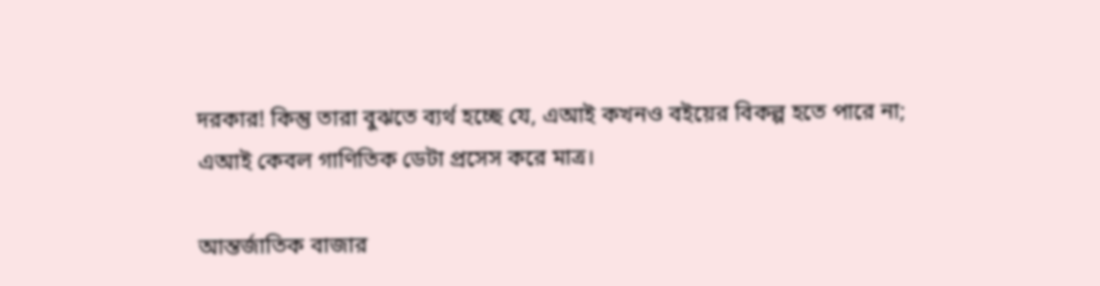দরকার! কিন্তু তারা বুঝতে ব্যর্থ হচ্ছে যে, এআই কখনও বইয়ের বিকল্প হতে পারে না; এআই কেবল গাণিতিক ডেটা প্রসেস করে মাত্র।

আন্তর্জাতিক বাজার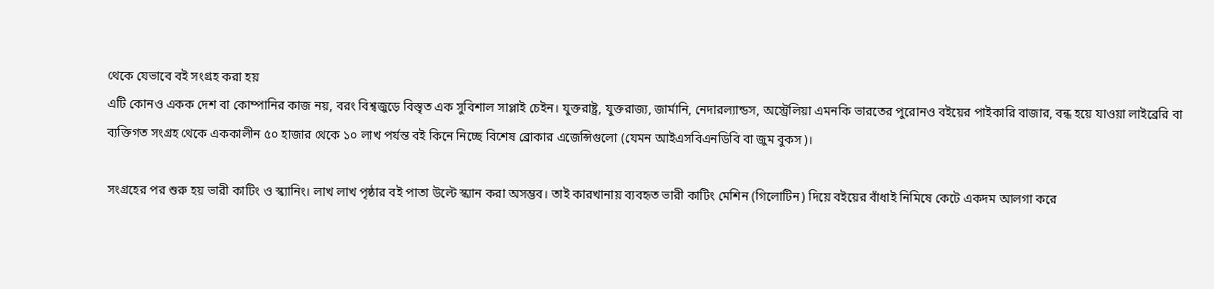থেকে যেভাবে বই সংগ্রহ করা হয়
এটি কোনও একক দেশ বা কোম্পানির কাজ নয়, বরং বিশ্বজুড়ে বিস্তৃত এক সুবিশাল সাপ্লাই চেইন। যুক্তরাষ্ট্র, যুক্তরাজ্য, জার্মানি, নেদারল্যান্ডস, অস্ট্রেলিয়া এমনকি ভারতের পুরোনও বইয়ের পাইকারি বাজার, বন্ধ হয়ে যাওয়া লাইব্রেরি বা ব্যক্তিগত সংগ্রহ থেকে এককালীন ৫০ হাজার থেকে ১০ লাখ পর্যন্ত বই কিনে নিচ্ছে বিশেষ ব্রোকার এজেন্সিগুলো (যেমন আইএসবিএনডিবি বা জুম বুকস)।

সংগ্রহের পর শুরু হয় ভারী কাটিং ও স্ক্যানিং। লাখ লাখ পৃষ্ঠার বই পাতা উল্টে স্ক্যান করা অসম্ভব। তাই কারখানায় ব্যবহৃত ভারী কাটিং মেশিন (গিলোটিন) দিয়ে বইয়ের বাঁধাই নিমিষে কেটে একদম আলগা করে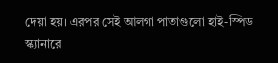দেয়া হয়। এরপর সেই আলগা পাতাগুলো হাই-স্পিড স্ক্যানারে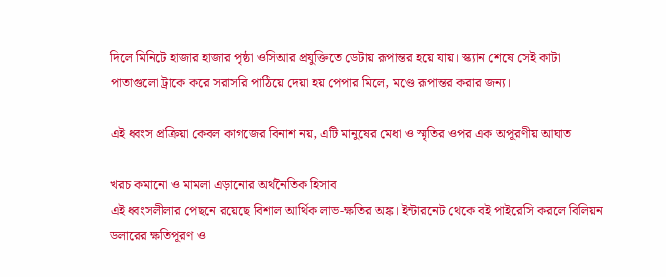দিলে মিনিটে হাজার হাজার পৃষ্ঠা ওসিআর প্রযুক্তিতে ডেটায় রূপান্তর হয়ে যায়। স্ক্যান শেষে সেই কাটা পাতাগুলো ট্রাকে করে সরাসরি পাঠিয়ে দেয়া হয় পেপার মিলে, মণ্ডে রূপান্তর করার জন্য।

এই ধ্বংস প্রক্রিয়া কেবল কাগজের বিনাশ নয়, এটি মানুষের মেধা ও স্মৃতির ওপর এক অপূরণীয় আঘাত

খরচ কমানো ও মামলা এড়ানোর অর্থনৈতিক হিসাব
এই ধ্বংসলীলার পেছনে রয়েছে বিশাল আর্থিক লাভ-ক্ষতির অঙ্ক। ইন্টারনেট থেকে বই পাইরেসি করলে বিলিয়ন ডলারের ক্ষতিপূরণ ও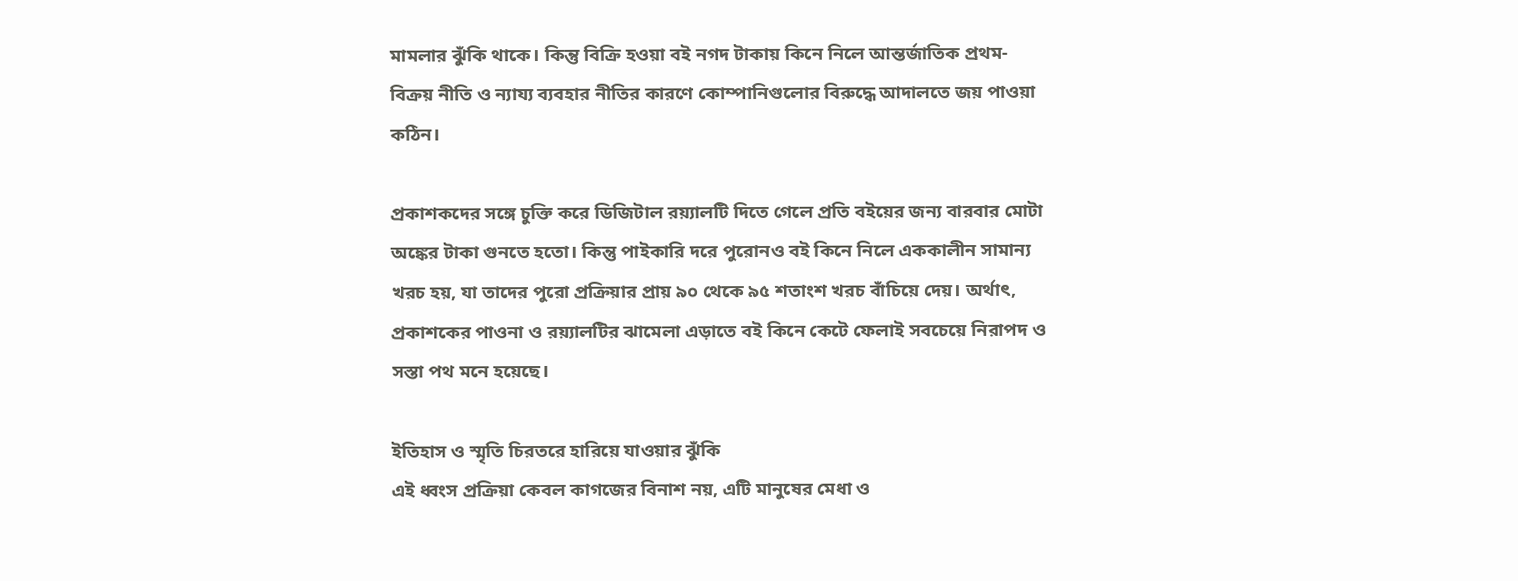মামলার ঝুঁকি থাকে। কিন্তু বিক্রি হওয়া বই নগদ টাকায় কিনে নিলে আন্তর্জাতিক প্রথম-বিক্রয় নীতি ও ন্যায্য ব্যবহার নীতির কারণে কোম্পানিগুলোর বিরুদ্ধে আদালতে জয় পাওয়া কঠিন।

প্রকাশকদের সঙ্গে চুক্তি করে ডিজিটাল রয়্যালটি দিতে গেলে প্রতি বইয়ের জন্য বারবার মোটা অঙ্কের টাকা গুনতে হতো। কিন্তু পাইকারি দরে পুরোনও বই কিনে নিলে এককালীন সামান্য খরচ হয়, যা তাদের পুরো প্রক্রিয়ার প্রায় ৯০ থেকে ৯৫ শতাংশ খরচ বাঁচিয়ে দেয়। অর্থাৎ, প্রকাশকের পাওনা ও রয়্যালটির ঝামেলা এড়াতে বই কিনে কেটে ফেলাই সবচেয়ে নিরাপদ ও সস্তা পথ মনে হয়েছে।

ইতিহাস ও স্মৃতি চিরতরে হারিয়ে যাওয়ার ঝুঁকি
এই ধ্বংস প্রক্রিয়া কেবল কাগজের বিনাশ নয়, এটি মানুষের মেধা ও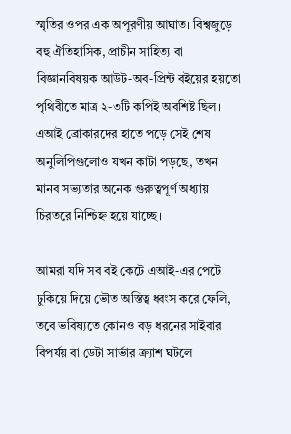স্মৃতির ওপর এক অপূরণীয় আঘাত। বিশ্বজুড়ে বহু ঐতিহাসিক, প্রাচীন সাহিত্য বা বিজ্ঞানবিষয়ক আউট-অব-প্রিন্ট বইয়ের হয়তো পৃথিবীতে মাত্র ২-৩টি কপিই অবশিষ্ট ছিল। এআই ব্রোকারদের হাতে পড়ে সেই শেষ অনুলিপিগুলোও যখন কাটা পড়ছে, তখন মানব সভ্যতার অনেক গুরুত্বপূর্ণ অধ্যায় চিরতরে নিশ্চিহ্ন হয়ে যাচ্ছে।

আমরা যদি সব বই কেটে এআই-এর পেটে ঢুকিয়ে দিয়ে ভৌত অস্তিত্ব ধ্বংস করে ফেলি, তবে ভবিষ্যতে কোনও বড় ধরনের সাইবার বিপর্যয় বা ডেটা সার্ভার ক্র্যাশ ঘটলে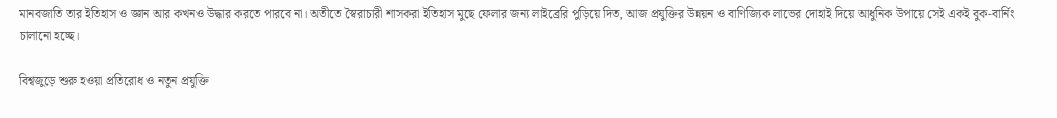মানবজাতি তার ইতিহাস ও জ্ঞান আর কখনও উদ্ধার করতে পারবে না। অতীতে স্বৈরাচারী শাসকরা ইতিহাস মুছে ফেলার জন্য লাইব্রেরি পুড়িয়ে দিত, আজ প্রযুক্তির উন্নয়ন ও বাণিজ্যিক লাভের দোহাই দিয়ে আধুনিক উপায়ে সেই একই বুক-বার্নিং চালানো হচ্ছে।

বিশ্বজুড়ে শুরু হওয়া প্রতিরোধ ও নতুন প্রযুক্তি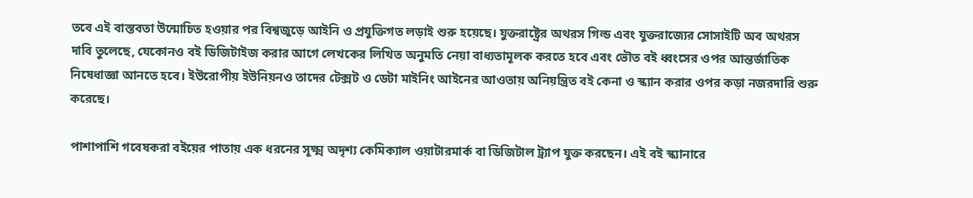তবে এই বাস্তবতা উন্মোচিত হওয়ার পর বিশ্বজুড়ে আইনি ও প্রযুক্তিগত লড়াই শুরু হয়েছে। যুক্তরাষ্ট্রের অথরস গিল্ড এবং যুক্তরাজ্যের সোসাইটি অব অথরস দাবি তুলেছে, যেকোনও বই ডিজিটাইজ করার আগে লেখকের লিখিত অনুমতি নেয়া বাধ্যতামূলক করতে হবে এবং ভৌত বই ধ্বংসের ওপর আন্তর্জাতিক নিষেধাজ্ঞা আনতে হবে। ইউরোপীয় ইউনিয়নও তাদের টেক্সট ও ডেটা মাইনিং আইনের আওতায় অনিয়ন্ত্রিত বই কেনা ও স্ক্যান করার ওপর কড়া নজরদারি শুরু করেছে।

পাশাপাশি গবেষকরা বইয়ের পাতায় এক ধরনের সূক্ষ্ম অদৃশ্য কেমিক্যাল ওয়াটারমার্ক বা ডিজিটাল ট্র্যাপ যুক্ত করছেন। এই বই স্ক্যানারে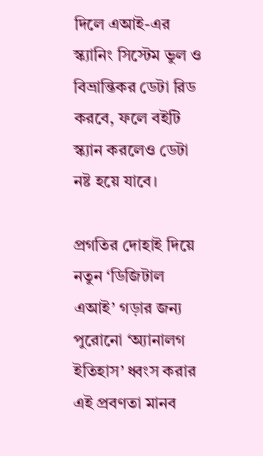দিলে এআই-এর স্ক্যানিং সিস্টেম ভুল ও বিভ্রান্তিকর ডেটা রিড করবে, ফলে বইটি স্ক্যান করলেও ডেটা নষ্ট হয়ে যাবে।

প্রগতির দোহাই দিয়ে নতুন ‘ডিজিটাল এআই’ গড়ার জন্য পুরোনো ‘অ্যানালগ ইতিহাস’ ধ্বংস করার এই প্রবণতা মানব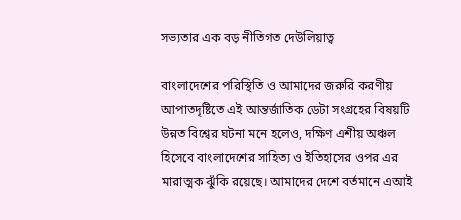সভ্যতার এক বড় নীতিগত দেউলিয়াত্ব

বাংলাদেশের পরিস্থিতি ও আমাদের জরুরি করণীয়
আপাতদৃষ্টিতে এই আন্তর্জাতিক ডেটা সংগ্রহের বিষয়টি উন্নত বিশ্বের ঘটনা মনে হলেও, দক্ষিণ এশীয় অঞ্চল হিসেবে বাংলাদেশের সাহিত্য ও ইতিহাসের ওপর এর মারাত্মক ঝুঁকি রয়েছে। আমাদের দেশে বর্তমানে এআই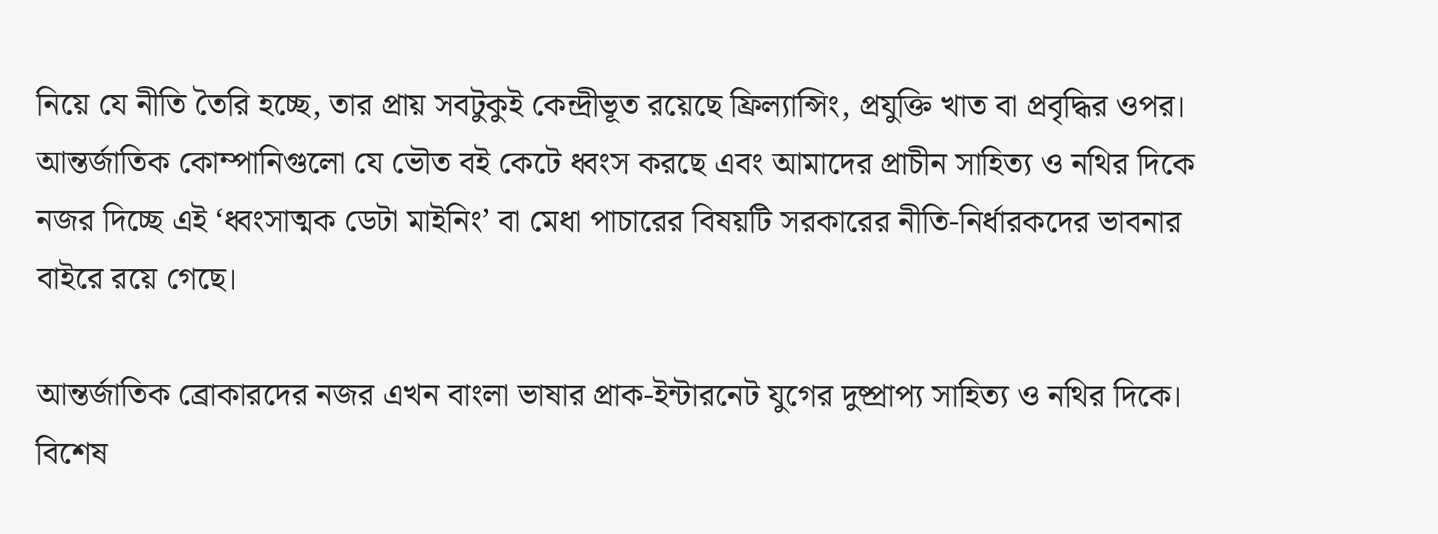নিয়ে যে নীতি তৈরি হচ্ছে, তার প্রায় সবটুকুই কেন্দ্রীভূত রয়েছে ফ্রিল্যান্সিং, প্রযুক্তি খাত বা প্রবৃদ্ধির ওপর। আন্তর্জাতিক কোম্পানিগুলো যে ভৌত বই কেটে ধ্বংস করছে এবং আমাদের প্রাচীন সাহিত্য ও নথির দিকে নজর দিচ্ছে এই ‘ধ্বংসাত্মক ডেটা মাইনিং’ বা মেধা পাচারের বিষয়টি সরকারের নীতি-নির্ধারকদের ভাবনার বাইরে রয়ে গেছে।

আন্তর্জাতিক ব্রোকারদের নজর এখন বাংলা ভাষার প্রাক-ইন্টারনেট যুগের দুষ্প্রাপ্য সাহিত্য ও নথির দিকে। বিশেষ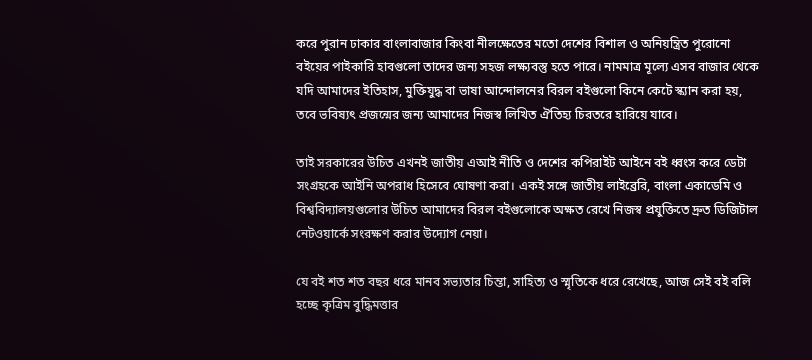করে পুরান ঢাকার বাংলাবাজার কিংবা নীলক্ষেতের মতো দেশের বিশাল ও অনিয়ন্ত্রিত পুরোনো বইয়ের পাইকারি হাবগুলো তাদের জন্য সহজ লক্ষ্যবস্তু হতে পারে। নামমাত্র মূল্যে এসব বাজার থেকে যদি আমাদের ইতিহাস, মুক্তিযুদ্ধ বা ভাষা আন্দোলনের বিরল বইগুলো কিনে কেটে স্ক্যান করা হয়, তবে ভবিষ্যৎ প্রজন্মের জন্য আমাদের নিজস্ব লিখিত ঐতিহ্য চিরতরে হারিয়ে যাবে।

তাই সরকারের উচিত এখনই জাতীয় এআই নীতি ও দেশের কপিরাইট আইনে বই ধ্বংস করে ডেটা সংগ্রহকে আইনি অপরাধ হিসেবে ঘোষণা করা। একই সঙ্গে জাতীয় লাইব্রেরি, বাংলা একাডেমি ও বিশ্ববিদ্যালয়গুলোর উচিত আমাদের বিরল বইগুলোকে অক্ষত রেখে নিজস্ব প্রযুক্তিতে দ্রুত ডিজিটাল নেটওয়ার্কে সংরক্ষণ করার উদ্যোগ নেয়া।

যে বই শত শত বছর ধরে মানব সভ্যতার চিন্তা, সাহিত্য ও স্মৃতিকে ধরে রেখেছে, আজ সেই বই বলি হচ্ছে কৃত্রিম বুদ্ধিমত্তার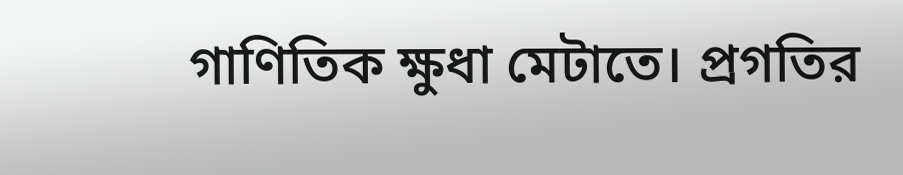গাণিতিক ক্ষুধা মেটাতে। প্রগতির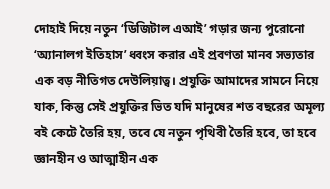দোহাই দিয়ে নতুন ‘ডিজিটাল এআই’ গড়ার জন্য পুরোনো ‘অ্যানালগ ইতিহাস’ ধ্বংস করার এই প্রবণতা মানব সভ্যতার এক বড় নীতিগত দেউলিয়াত্ব। প্রযুক্তি আমাদের সামনে নিয়ে যাক, কিন্তু সেই প্রযুক্তির ভিত যদি মানুষের শত বছরের অমূল্য বই কেটে তৈরি হয়, তবে যে নতুন পৃথিবী তৈরি হবে, তা হবে জ্ঞানহীন ও আত্মাহীন এক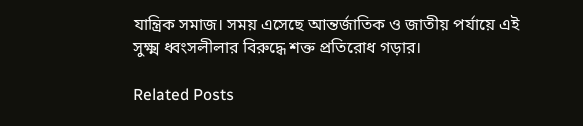যান্ত্রিক সমাজ। সময় এসেছে আন্তর্জাতিক ও জাতীয় পর্যায়ে এই সুক্ষ্ম ধ্বংসলীলার বিরুদ্ধে শক্ত প্রতিরোধ গড়ার।

Related Posts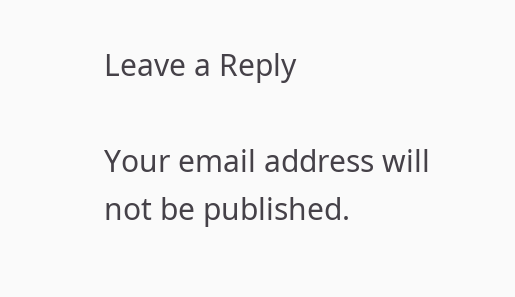Leave a Reply

Your email address will not be published.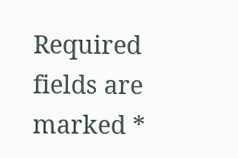Required fields are marked *